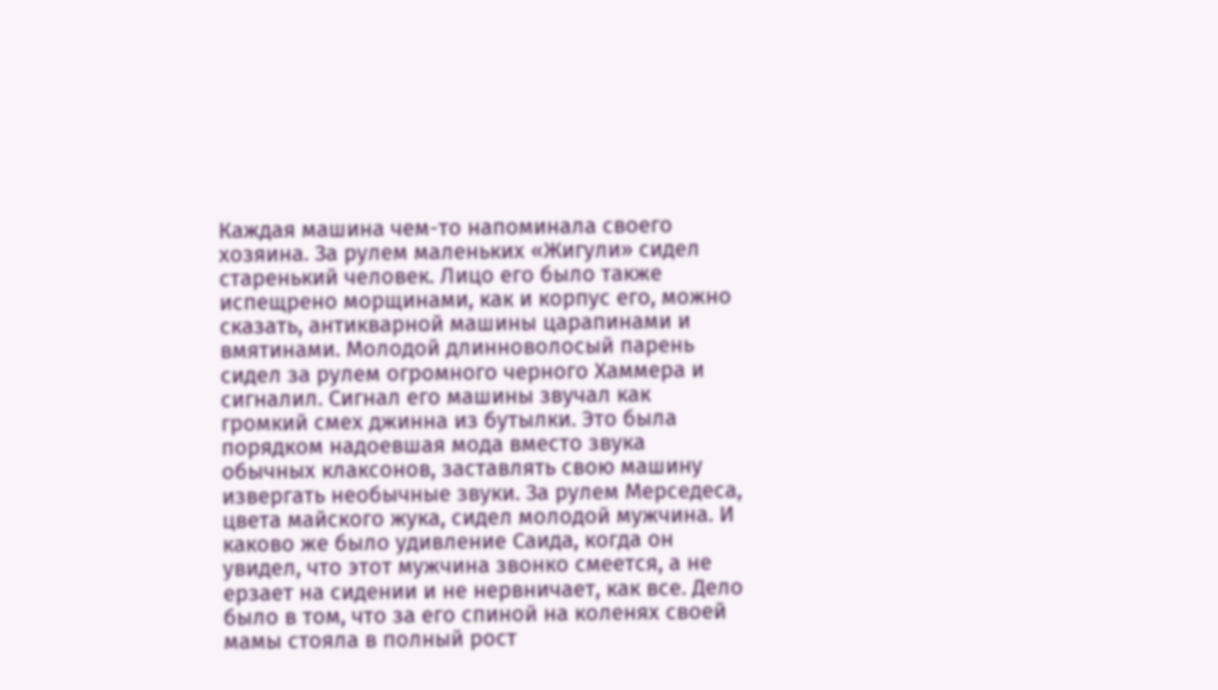Каждая машина чем-то напоминала своего хозяина. За рулем маленьких «Жигули» сидел старенький человек. Лицо его было также испещрено морщинами, как и корпус его, можно сказать, антикварной машины царапинами и вмятинами. Молодой длинноволосый парень сидел за рулем огромного черного Хаммера и сигналил. Сигнал его машины звучал как громкий смех джинна из бутылки. Это была порядком надоевшая мода вместо звука обычных клаксонов, заставлять свою машину извергать необычные звуки. За рулем Мерседеса, цвета майского жука, сидел молодой мужчина. И каково же было удивление Саида, когда он увидел, что этот мужчина звонко смеется, а не ерзает на сидении и не нервничает, как все. Дело было в том, что за его спиной на коленях своей мамы стояла в полный рост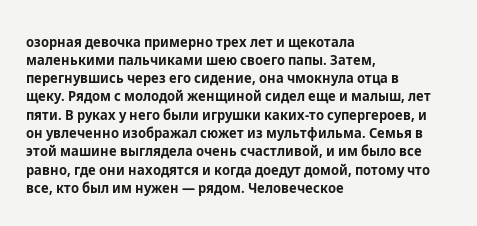озорная девочка примерно трех лет и щекотала маленькими пальчиками шею своего папы. Затем, перегнувшись через его сидение, она чмокнула отца в щеку. Рядом с молодой женщиной сидел еще и малыш, лет пяти. В руках у него были игрушки каких-то супергероев, и он увлеченно изображал сюжет из мультфильма. Семья в этой машине выглядела очень счастливой, и им было все равно, где они находятся и когда доедут домой, потому что все, кто был им нужен — рядом. Человеческое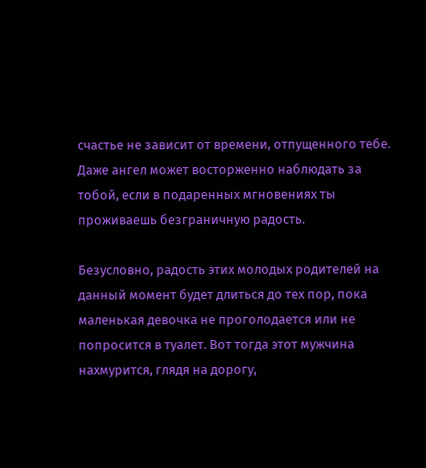счастье не зависит от времени, отпущенного тебе. Даже ангел может восторженно наблюдать за тобой, если в подаренных мгновениях ты проживаешь безграничную радость.

Безусловно, радость этих молодых родителей на данный момент будет длиться до тех пор, пока маленькая девочка не проголодается или не попросится в туалет. Вот тогда этот мужчина нахмурится, глядя на дорогу,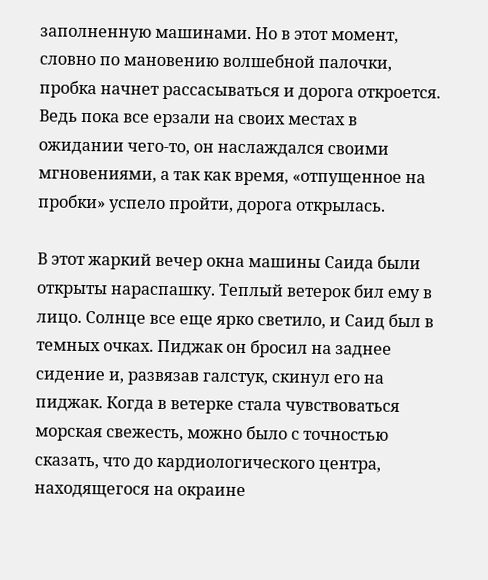заполненную машинами. Но в этот момент, словно по мановению волшебной палочки, пробка начнет рассасываться и дорога откроется. Ведь пока все ерзали на своих местах в ожидании чего-то, он наслаждался своими мгновениями, а так как время, «отпущенное на пробки» успело пройти, дорога открылась.

В этот жаркий вечер окна машины Саида были открыты нараспашку. Теплый ветерок бил ему в лицо. Солнце все еще ярко светило, и Саид был в темных очках. Пиджак он бросил на заднее сидение и, развязав галстук, скинул его на пиджак. Когда в ветерке стала чувствоваться морская свежесть, можно было с точностью сказать, что до кардиологического центра, находящегося на окраине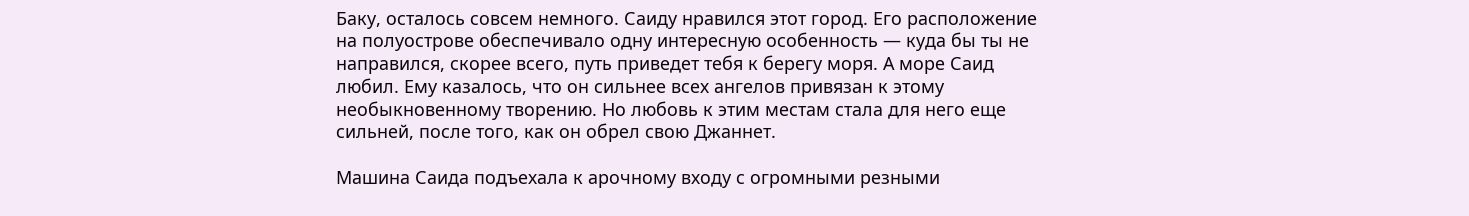Баку, осталось совсем немного. Саиду нравился этот город. Его расположение на полуострове обеспечивало одну интересную особенность — куда бы ты не направился, скорее всего, путь приведет тебя к берегу моря. А море Саид любил. Ему казалось, что он сильнее всех ангелов привязан к этому необыкновенному творению. Но любовь к этим местам стала для него еще сильней, после того, как он обрел свою Джаннет.

Машина Саида подъехала к арочному входу с огромными резными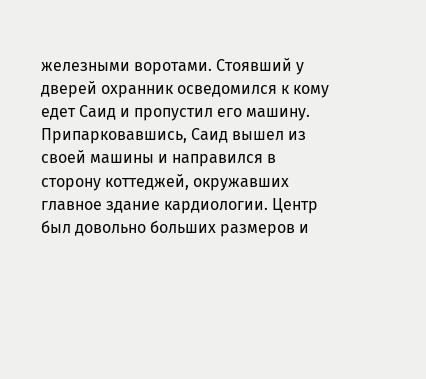железными воротами. Стоявший у дверей охранник осведомился к кому едет Саид и пропустил его машину. Припарковавшись, Саид вышел из своей машины и направился в сторону коттеджей, окружавших главное здание кардиологии. Центр был довольно больших размеров и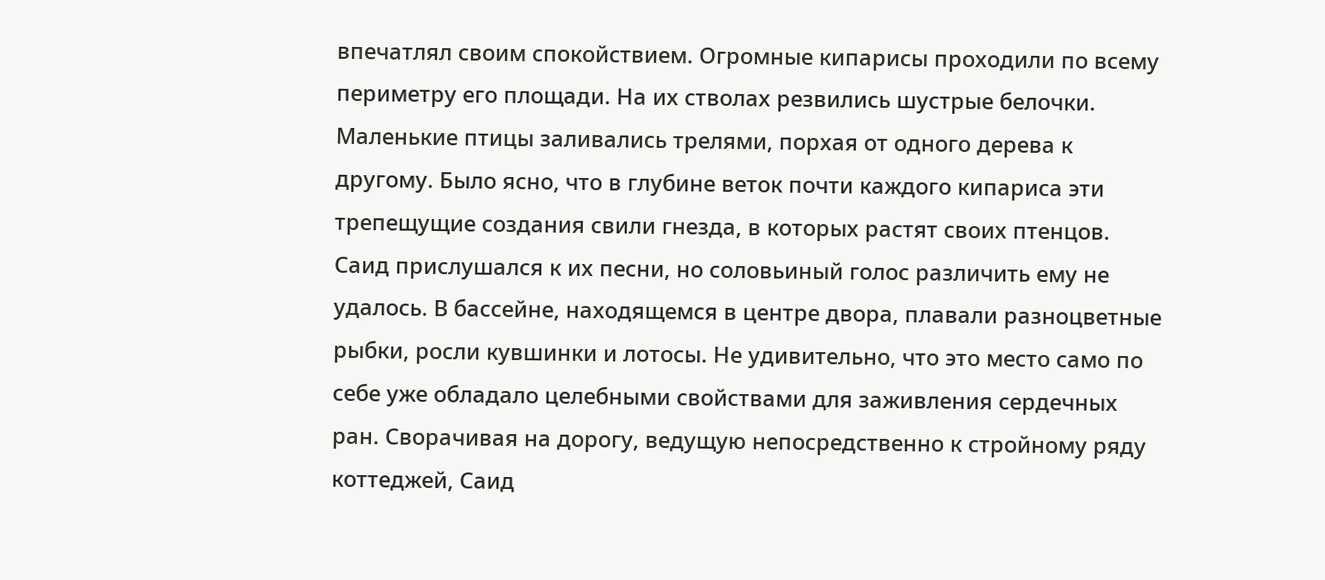впечатлял своим спокойствием. Огромные кипарисы проходили по всему периметру его площади. На их стволах резвились шустрые белочки. Маленькие птицы заливались трелями, порхая от одного дерева к другому. Было ясно, что в глубине веток почти каждого кипариса эти трепещущие создания свили гнезда, в которых растят своих птенцов. Саид прислушался к их песни, но соловьиный голос различить ему не удалось. В бассейне, находящемся в центре двора, плавали разноцветные рыбки, росли кувшинки и лотосы. Не удивительно, что это место само по себе уже обладало целебными свойствами для заживления сердечных ран. Сворачивая на дорогу, ведущую непосредственно к стройному ряду коттеджей, Саид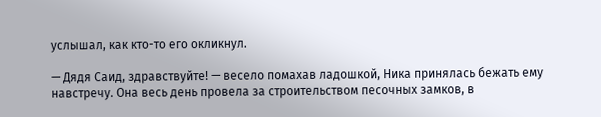услышал, как кто-то его окликнул.

— Дядя Саид, здравствуйте! — весело помахав ладошкой, Ника принялась бежать ему навстречу. Она весь день провела за строительством песочных замков, в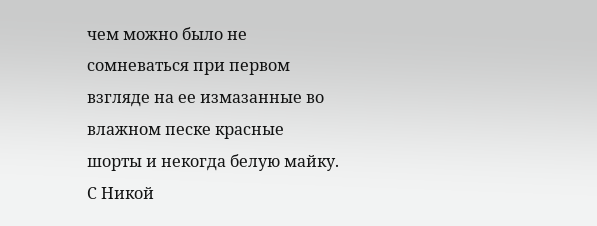чем можно было не сомневаться при первом взгляде на ее измазанные во влажном песке красные шорты и некогда белую майку. С Никой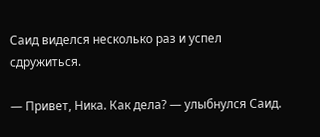Саид виделся несколько раз и успел сдружиться.

— Привет, Ника. Как дела? — улыбнулся Саид.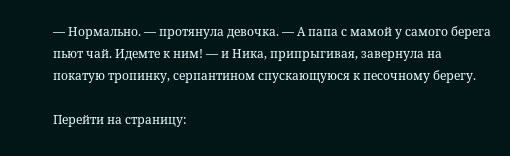— Нормально. — протянула девочка. — А папа с мамой у самого берега пьют чай. Идемте к ним! — и Ника, припрыгивая, завернула на покатую тропинку, серпантином спускающуюся к песочному берегу.

Перейти на страницу: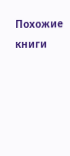Похожие книги